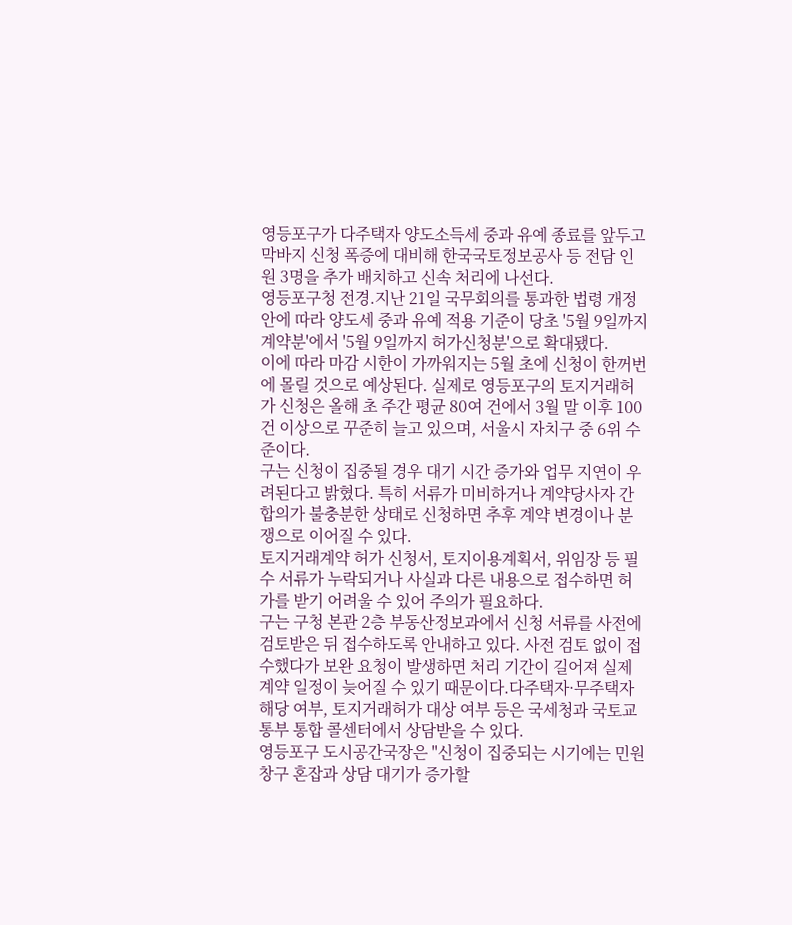영등포구가 다주택자 양도소득세 중과 유예 종료를 앞두고 막바지 신청 폭증에 대비해 한국국토정보공사 등 전담 인원 3명을 추가 배치하고 신속 처리에 나선다.
영등포구청 전경.지난 21일 국무회의를 통과한 법령 개정안에 따라 양도세 중과 유예 적용 기준이 당초 '5월 9일까지 계약분'에서 '5월 9일까지 허가신청분'으로 확대됐다.
이에 따라 마감 시한이 가까워지는 5월 초에 신청이 한꺼번에 몰릴 것으로 예상된다. 실제로 영등포구의 토지거래허가 신청은 올해 초 주간 평균 80여 건에서 3월 말 이후 100건 이상으로 꾸준히 늘고 있으며, 서울시 자치구 중 6위 수준이다.
구는 신청이 집중될 경우 대기 시간 증가와 업무 지연이 우려된다고 밝혔다. 특히 서류가 미비하거나 계약당사자 간 합의가 불충분한 상태로 신청하면 추후 계약 변경이나 분쟁으로 이어질 수 있다.
토지거래계약 허가 신청서, 토지이용계획서, 위임장 등 필수 서류가 누락되거나 사실과 다른 내용으로 접수하면 허가를 받기 어려울 수 있어 주의가 필요하다.
구는 구청 본관 2층 부동산정보과에서 신청 서류를 사전에 검토받은 뒤 접수하도록 안내하고 있다. 사전 검토 없이 접수했다가 보완 요청이 발생하면 처리 기간이 길어져 실제 계약 일정이 늦어질 수 있기 때문이다.다주택자·무주택자 해당 여부, 토지거래허가 대상 여부 등은 국세청과 국토교통부 통합 콜센터에서 상담받을 수 있다.
영등포구 도시공간국장은 "신청이 집중되는 시기에는 민원 창구 혼잡과 상담 대기가 증가할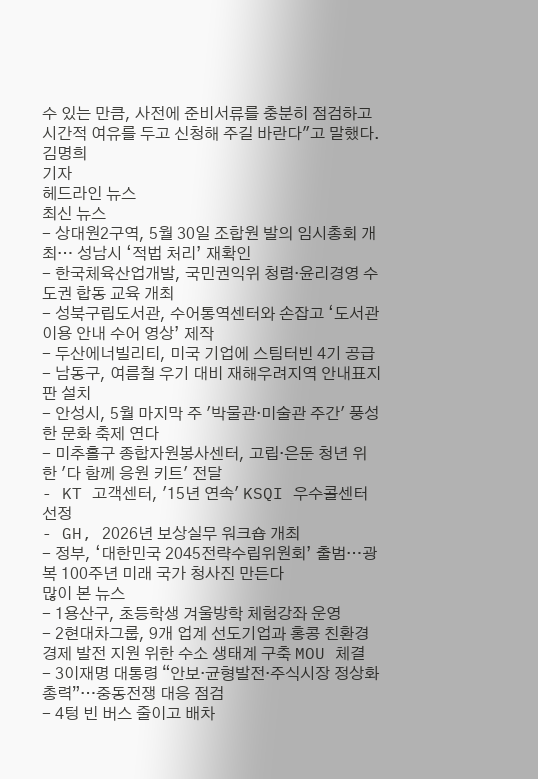수 있는 만큼, 사전에 준비서류를 충분히 점검하고 시간적 여유를 두고 신청해 주길 바란다"고 말했다.
김명희
기자
헤드라인 뉴스
최신 뉴스
- 상대원2구역, 5월 30일 조합원 발의 임시총회 개최… 성남시 ‘적법 처리’ 재확인
- 한국체육산업개발, 국민권익위 청렴·윤리경영 수도권 합동 교육 개최
- 성북구립도서관, 수어통역센터와 손잡고 ‘도서관 이용 안내 수어 영상’ 제작
- 두산에너빌리티, 미국 기업에 스팀터빈 4기 공급
- 남동구, 여름철 우기 대비 재해우려지역 안내표지판 설치
- 안성시, 5월 마지막 주 '박물관·미술관 주간' 풍성한 문화 축제 연다
- 미추홀구 종합자원봉사센터, 고립·은둔 청년 위한 '다 함께 응원 키트' 전달
- KT 고객센터, '15년 연속' KSQI 우수콜센터 선정
- GH, 2026년 보상실무 워크숍 개최
- 정부, ‘대한민국 2045전략수립위원회’ 출범…광복 100주년 미래 국가 청사진 만든다
많이 본 뉴스
- 1용산구, 초등학생 겨울방학 체험강좌 운영
- 2현대차그룹, 9개 업계 선도기업과 홍콩 친환경 경제 발전 지원 위한 수소 생태계 구축 MOU 체결
- 3이재명 대통령 “안보·균형발전·주식시장 정상화 총력”…중동전쟁 대응 점검
- 4텅 빈 버스 줄이고 배차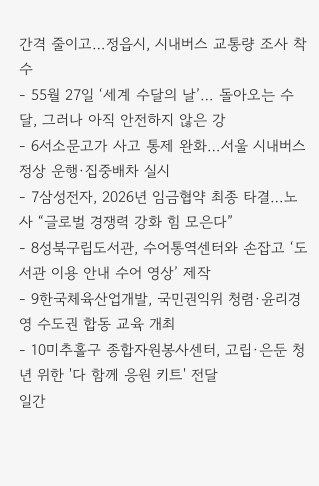간격 줄이고…정읍시, 시내버스 교통량 조사 착수
- 55월 27일 ‘세계 수달의 날’… 돌아오는 수달, 그러나 아직 안전하지 않은 강
- 6서소문고가 사고 통제 완화…서울 시내버스 정상 운행·집중배차 실시
- 7삼성전자, 2026년 임금협약 최종 타결…노사 “글로벌 경쟁력 강화 힘 모은다”
- 8성북구립도서관, 수어통역센터와 손잡고 ‘도서관 이용 안내 수어 영상’ 제작
- 9한국체육산업개발, 국민권익위 청렴·윤리경영 수도권 합동 교육 개최
- 10미추홀구 종합자원봉사센터, 고립·은둔 청년 위한 '다 함께 응원 키트' 전달
일간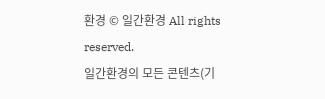환경 © 일간환경 All rights reserved.
일간환경의 모든 콘텐츠(기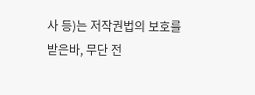사 등)는 저작권법의 보호를 받은바, 무단 전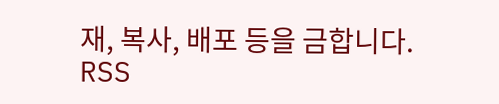재, 복사, 배포 등을 금합니다.
RSS